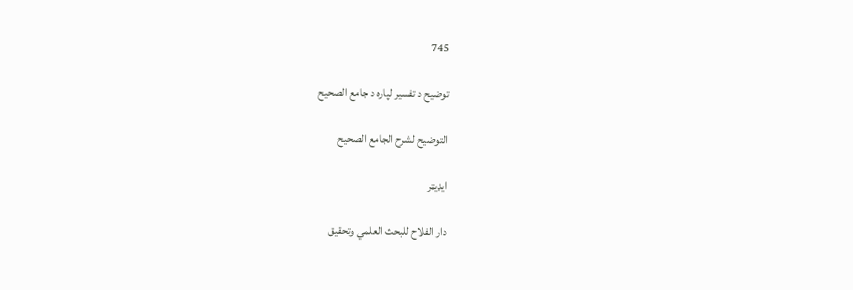745

توضیح د تفسیر لپاره د جامع الصحیح

التوضيح لشرح الجامع الصحيح

ایډیټر

دار الفلاح للبحث العلمي وتحقيق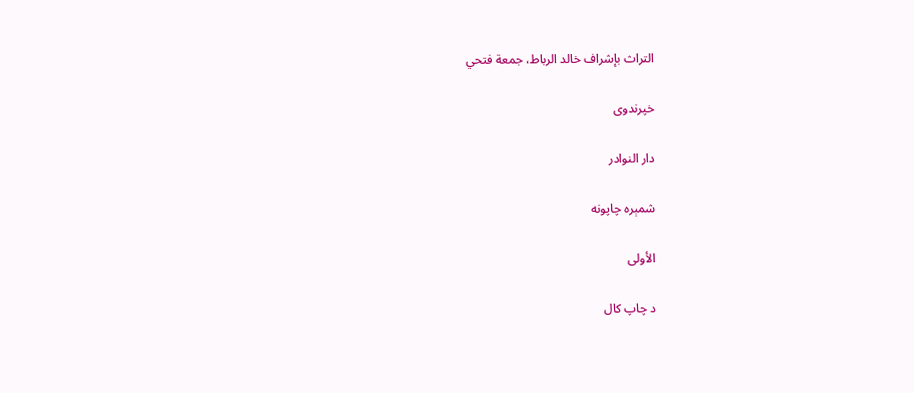التراث بإشراف خالد الرباط، جمعة فتحي

خپرندوی

دار النوادر

شمېره چاپونه

الأولى

د چاپ کال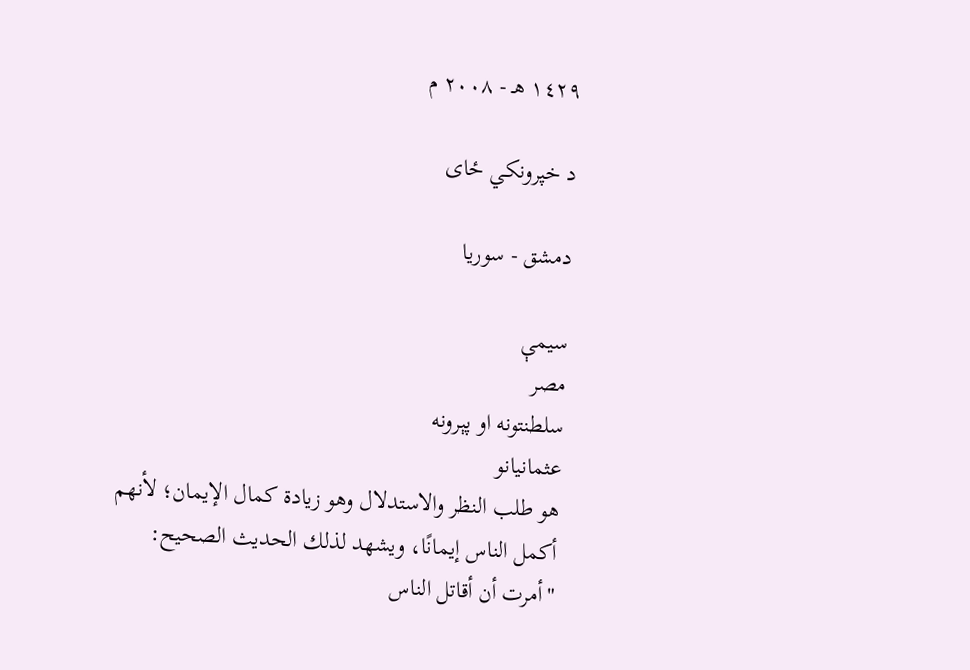١٤٢٩ هـ - ٢٠٠٨ م

د خپرونکي ځای

دمشق - سوريا

سیمې
مصر
سلطنتونه او پېرونه
عثمانيانو
هو طلب النظر والاستدلال وهو زيادة كمال الإيمان؛ لأنهم أكمل الناس إيمانًا، ويشهد لذلك الحديث الصحيح: "أمرت أن أقاتل الناس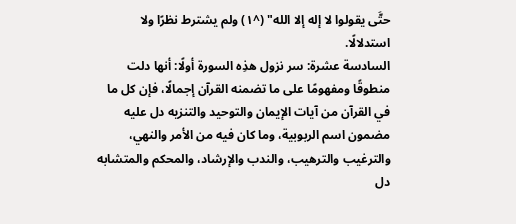حتَّى يقولوا لا إله إلا الله" (^١) ولم يشترط نظرًا ولا استدلالًا.
السادسة عشرة: سر نزول هذِه السورة أولًا: أنها دلت منطوقًا ومفهومًا على ما تضمنه القرآن إجمالًا، فإن كل ما في القرآن من آيات الإيمان والتوحيد والتنزيه دل عليه مضمون اسم الربوبية، وما كان فيه من الأمر والنهي، والترغيب والترهيب، والندب والإرشاد، والمحكم والمتشابه دل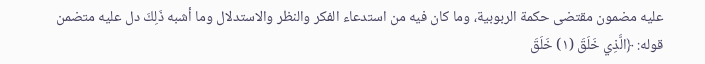عليه مضمون مقتضى حكمة الربوبية، وما كان فيه من استدعاء الفكر والنظر والاستدلال وما أشبه ذَلِكَ دل عليه متضمن قوله: ﴿الَّذِي خَلَقَ (١) خَلَقَ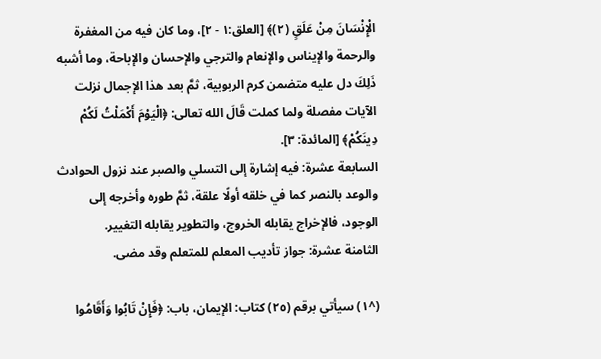الْإِنْسَانَ مِنْ عَلَقٍ (٢)﴾ [العلق:١ - ٢]، وما كان فيه من المغفرة والرحمة والإيناس والإنعام والترجي والإحسان والإباحة، وما أشبه ذَلِكَ دل عليه متضمن كرم الربوبية، ثمَّ بعد هذا الإجمال نزلت الآيات مفصلة ولما كملت قَالَ الله تعالى: ﴿الْيَوْمَ أَكْمَلْتُ لَكُمْ دِينَكُمْ﴾ [المائدة: ٣].
السابعة عشرة: فيه إشارة إلى التسلي والصبر عند نزول الحوادث والوعد بالنصر كما في خلقه أولًا علقة، ثمَّ طوره وأخرجه إلى الوجود، فالإخراج يقابله الخروج، والتطوير يقابله التغيير.
الثامنة عشرة: جواز تأديب المعلم للمتعلم وقد مضى.

(^١) سيأتي برقم (٢٥) كتاب: الإيمان، باب: ﴿فَإِنْ تَابُوا وَأَقَامُوا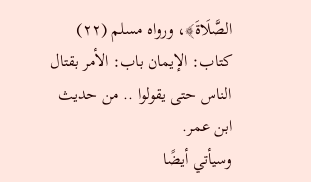الصَّلَاةَ﴾، ورواه مسلم (٢٢) كتاب: الإيمان باب: الأمر بقتال الناس حتى يقولوا .. من حديث ابن عمر.
وسيأتي أيضًا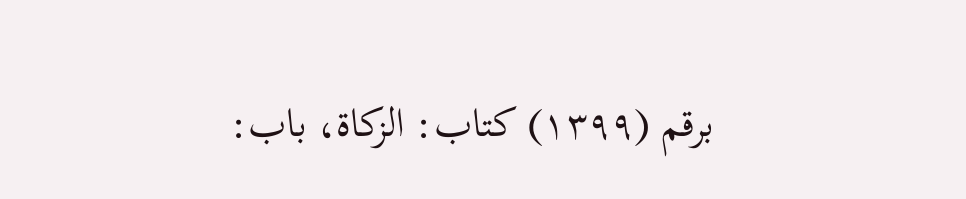برقم (١٣٩٩) كتاب: الزكاة، باب: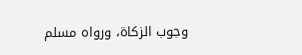وجوب الزكاة، ورواه مسلم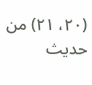(٢٠، ٢١) من حديث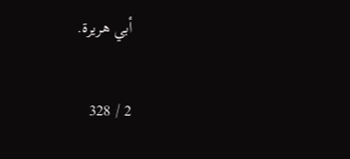أبي هريرة.

2 / 328